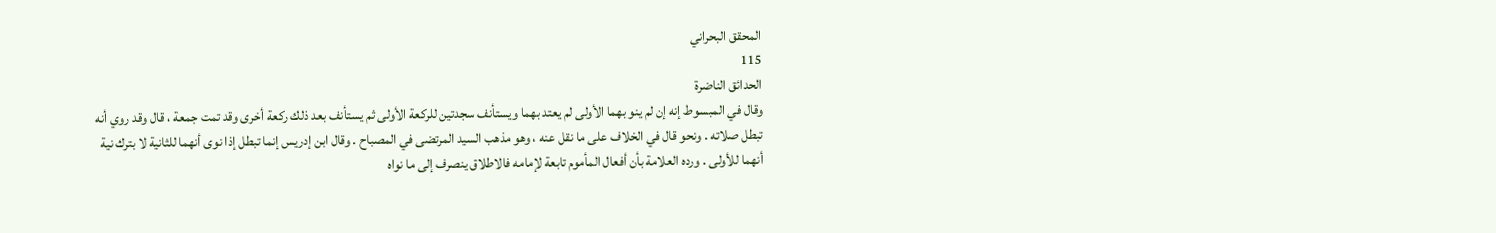المحقق البحراني
115
الحدائق الناضرة
وقال في المبسوط إنه إن لم ينو بهما الأولى لم يعتد بهما ويستأنف سجدتين للركعة الأولى ثم يستأنف بعد ذلك ركعة أخرى وقد تمت جمعة ، قال وقد روي أنه تبطل صلاته . ونحو قال في الخلاف على ما نقل عنه ، وهو مذهب السيد المرتضى في المصباح . وقال ابن إدريس إنما تبطل إذا نوى أنهما للثانية لا بترك نية أنهما للأولى . ورده العلامة بأن أفعال المأموم تابعة لإمامه فالاطلاق ينصرف إلى ما نواه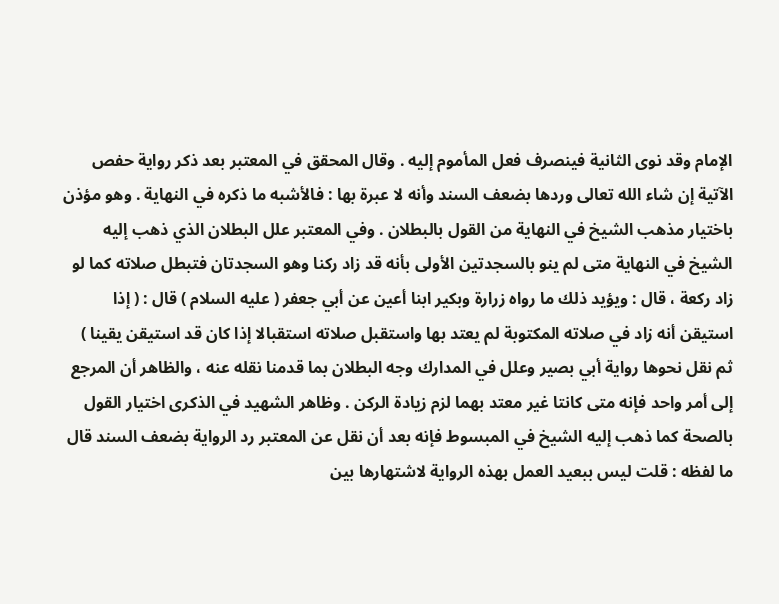الإمام وقد نوى الثانية فينصرف فعل المأموم إليه . وقال المحقق في المعتبر بعد ذكر رواية حفص الآتية إن شاء الله تعالى وردها بضعف السند وأنه لا عبرة بها : فالأشبه ما ذكره في النهاية . وهو مؤذن باختيار مذهب الشيخ في النهاية من القول بالبطلان . وفي المعتبر علل البطلان الذي ذهب إليه الشيخ في النهاية متى لم ينو بالسجدتين الأولى بأنه قد زاد ركنا وهو السجدتان فتبطل صلاته كما لو زاد ركعة ، قال : ويؤيد ذلك ما رواه زرارة وبكير ابنا أعين عن أبي جعفر ( عليه السلام ) قال : ( إذا استيقن أنه زاد في صلاته المكتوبة لم يعتد بها واستقبل صلاته استقبالا إذا كان قد استيقن يقينا ) ثم نقل نحوها رواية أبي بصير وعلل في المدارك وجه البطلان بما قدمنا نقله عنه ، والظاهر أن المرجع إلى أمر واحد فإنه متى كانتا غير معتد بهما لزم زيادة الركن . وظاهر الشهيد في الذكرى اختيار القول بالصحة كما ذهب إليه الشيخ في المبسوط فإنه بعد أن نقل عن المعتبر رد الرواية بضعف السند قال ما لفظه : قلت ليس ببعيد العمل بهذه الرواية لاشتهارها بين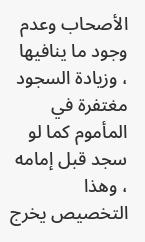الأصحاب وعدم وجود ما ينافيها ، وزيادة السجود مغتفرة في المأموم كما لو سجد قبل إمامه ، وهذا التخصيص يخرج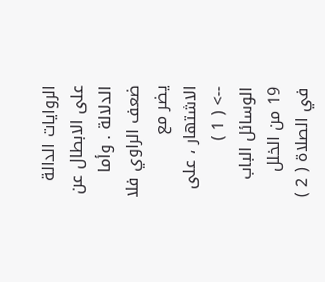الروايات الدالة على الابطال عن الدلالة . وأما ضعف الراوي فلا يضر مع الاشتهار ، على
--> ( 1 ) الوسائل الباب 19 من الخلل في الصلاة ( 2 )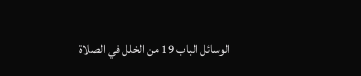الوسائل الباب 19 من الخلل في الصلاة